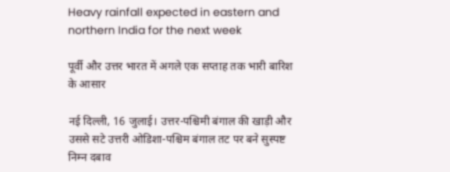Heavy rainfall expected in eastern and northern India for the next week

पूर्वी और उत्तर भारत में अगले एक सप्ताह तक भारी बारिश के आसार

नई दिल्ली, 16 जुलाई। उत्तर-पश्चिमी बंगाल की खाड़ी और उससे सटे उत्तरी ओडिशा-पश्चिम बंगाल तट पर बने सुस्पष्ट निम्न दबाव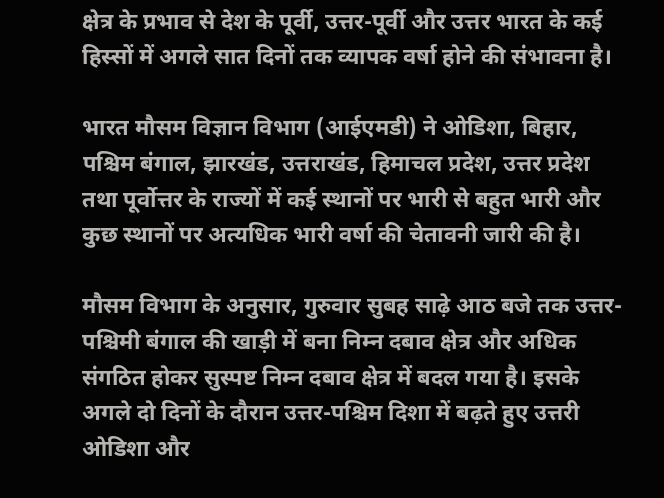क्षेत्र के प्रभाव से देश के पूर्वी, उत्तर-पूर्वी और उत्तर भारत के कई हिस्सों में अगले सात दिनों तक व्यापक वर्षा होने की संभावना है।

भारत मौसम विज्ञान विभाग (आईएमडी) ने ओडिशा, बिहार, पश्चिम बंगाल, झारखंड, उत्तराखंड, हिमाचल प्रदेश, उत्तर प्रदेश तथा पूर्वोत्तर के राज्यों में कई स्थानों पर भारी से बहुत भारी और कुछ स्थानों पर अत्यधिक भारी वर्षा की चेतावनी जारी की है।

मौसम विभाग के अनुसार, गुरुवार सुबह साढ़े आठ बजे तक उत्तर-पश्चिमी बंगाल की खाड़ी में बना निम्न दबाव क्षेत्र और अधिक संगठित होकर सुस्पष्ट निम्न दबाव क्षेत्र में बदल गया है। इसके अगले दो दिनों के दौरान उत्तर-पश्चिम दिशा में बढ़ते हुए उत्तरी ओडिशा और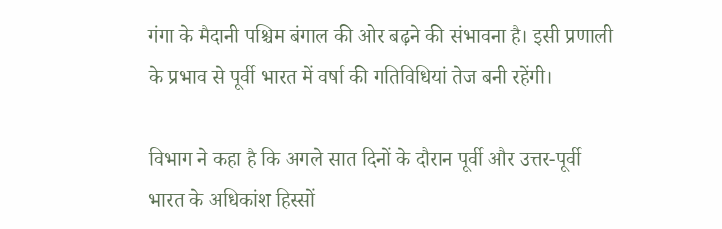गंगा के मैदानी पश्चिम बंगाल की ओर बढ़ने की संभावना है। इसी प्रणाली के प्रभाव से पूर्वी भारत में वर्षा की गतिविधियां तेज बनी रहेंगी।

विभाग ने कहा है कि अगले सात दिनों के दौरान पूर्वी और उत्तर-पूर्वी भारत के अधिकांश हिस्सों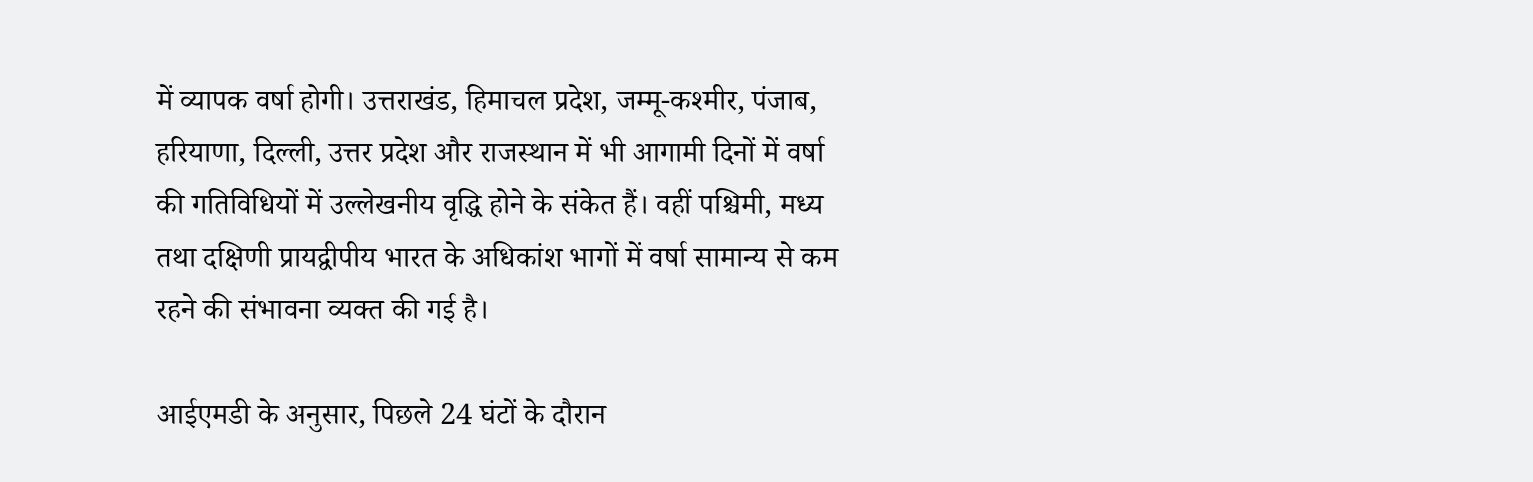में व्यापक वर्षा होगी। उत्तराखंड, हिमाचल प्रदेश, जम्मू-कश्मीर, पंजाब, हरियाणा, दिल्ली, उत्तर प्रदेश और राजस्थान में भी आगामी दिनों में वर्षा की गतिविधियों में उल्लेखनीय वृद्धि होने के संकेत हैं। वहीं पश्चिमी, मध्य तथा दक्षिणी प्रायद्वीपीय भारत के अधिकांश भागों में वर्षा सामान्य से कम रहने की संभावना व्यक्त की गई है।

आईएमडी के अनुसार, पिछले 24 घंटों के दौरान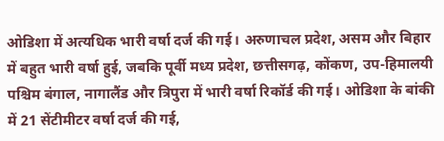ओडिशा में अत्यधिक भारी वर्षा दर्ज की गई। अरुणाचल प्रदेश, असम और बिहार में बहुत भारी वर्षा हुई, जबकि पूर्वी मध्य प्रदेश, छत्तीसगढ़, कोंकण, उप-हिमालयी पश्चिम बंगाल, नागालैंड और त्रिपुरा में भारी वर्षा रिकॉर्ड की गई। ओडिशा के बांकी में 21 सेंटीमीटर वर्षा दर्ज की गई,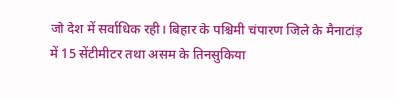जो देश में सर्वाधिक रही। बिहार के पश्चिमी चंपारण जिले के मैनाटांड़ में 15 सेंटीमीटर तथा असम के तिनसुकिया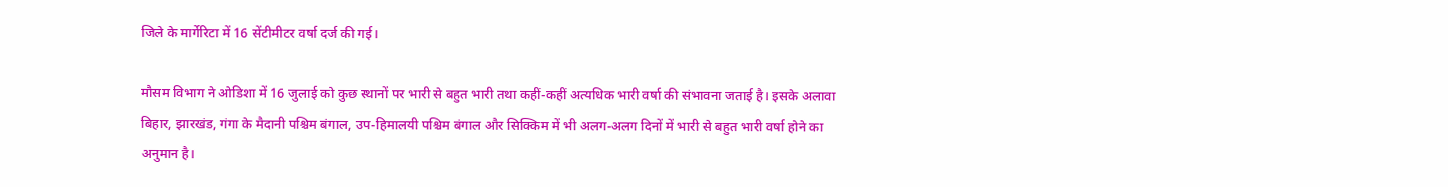जिले के मार्गेरिटा में 16 सेंटीमीटर वर्षा दर्ज की गई।

मौसम विभाग ने ओडिशा में 16 जुलाई को कुछ स्थानों पर भारी से बहुत भारी तथा कहीं-कहीं अत्यधिक भारी वर्षा की संभावना जताई है। इसके अलावा बिहार, झारखंड, गंगा के मैदानी पश्चिम बंगाल, उप-हिमालयी पश्चिम बंगाल और सिक्किम में भी अलग-अलग दिनों में भारी से बहुत भारी वर्षा होने का अनुमान है।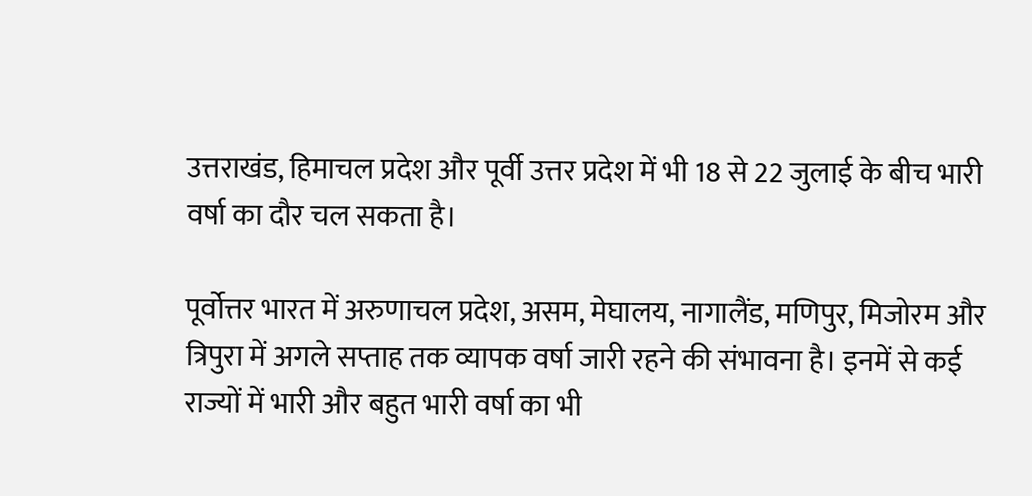उत्तराखंड, हिमाचल प्रदेश और पूर्वी उत्तर प्रदेश में भी 18 से 22 जुलाई के बीच भारी वर्षा का दौर चल सकता है।

पूर्वोत्तर भारत में अरुणाचल प्रदेश, असम, मेघालय, नागालैंड, मणिपुर, मिजोरम और त्रिपुरा में अगले सप्ताह तक व्यापक वर्षा जारी रहने की संभावना है। इनमें से कई राज्यों में भारी और बहुत भारी वर्षा का भी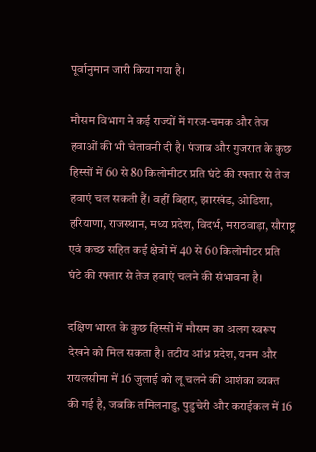पूर्वानुमान जारी किया गया है।

मौसम विभाग ने कई राज्यों में गरज-चमक और तेज हवाओं की भी चेतावनी दी है। पंजाब और गुजरात के कुछ हिस्सों में 60 से 80 किलोमीटर प्रति घंटे की रफ्तार से तेज हवाएं चल सकती हैं। वहीं बिहार, झारखंड, ओडिशा, हरियाणा, राजस्थान, मध्य प्रदेश, विदर्भ, मराठवाड़ा, सौराष्ट्र एवं कच्छ सहित कई क्षेत्रों में 40 से 60 किलोमीटर प्रति घंटे की रफ्तार से तेज हवाएं चलने की संभावना है।

दक्षिण भारत के कुछ हिस्सों में मौसम का अलग स्वरूप देखने को मिल सकता है। तटीय आंध्र प्रदेश, यनम और रायलसीमा में 16 जुलाई को लू चलने की आशंका व्यक्त की गई है, जबकि तमिलनाडु, पुडुचेरी और कराईकल में 16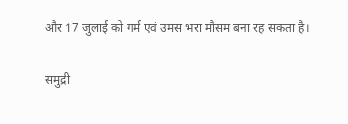और 17 जुलाई को गर्म एवं उमस भरा मौसम बना रह सकता है।

समुद्री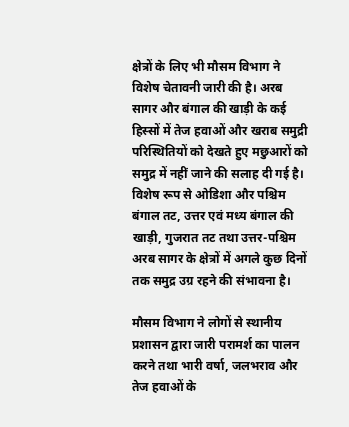क्षेत्रों के लिए भी मौसम विभाग ने विशेष चेतावनी जारी की है। अरब सागर और बंगाल की खाड़ी के कई हिस्सों में तेज हवाओं और खराब समुद्री परिस्थितियों को देखते हुए मछुआरों को समुद्र में नहीं जाने की सलाह दी गई है। विशेष रूप से ओडिशा और पश्चिम बंगाल तट, उत्तर एवं मध्य बंगाल की खाड़ी, गुजरात तट तथा उत्तर-पश्चिम अरब सागर के क्षेत्रों में अगले कुछ दिनों तक समुद्र उग्र रहने की संभावना है।

मौसम विभाग ने लोगों से स्थानीय प्रशासन द्वारा जारी परामर्श का पालन करने तथा भारी वर्षा, जलभराव और तेज हवाओं के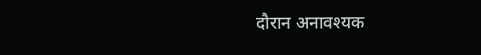दौरान अनावश्यक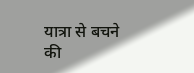यात्रा से बचने की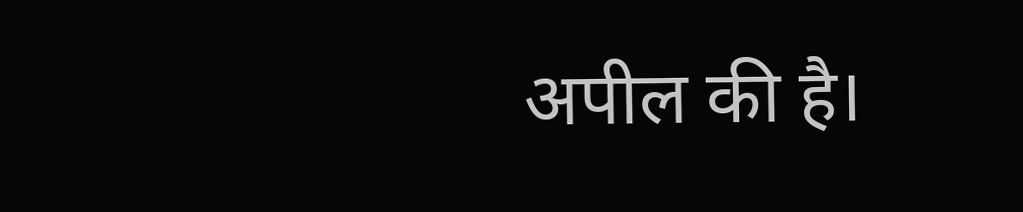अपील की है।